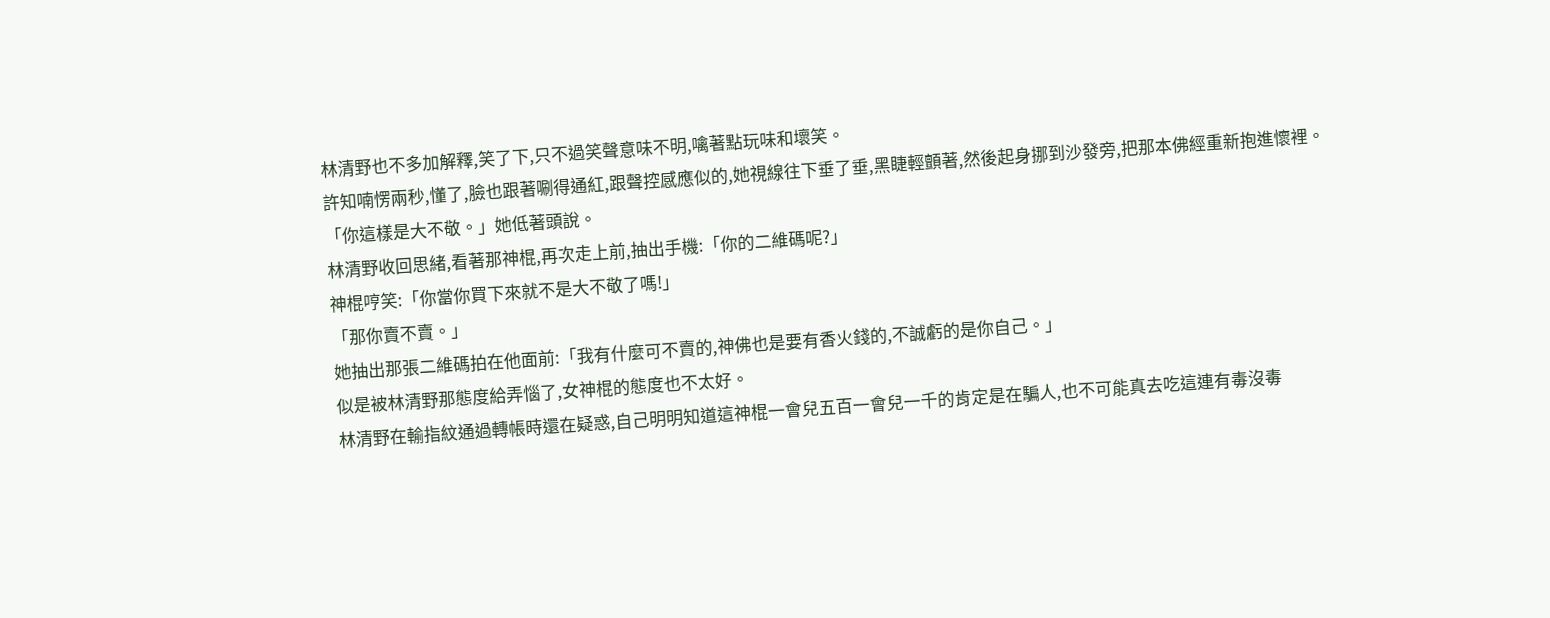林清野也不多加解釋,笑了下,只不過笑聲意味不明,噙著點玩味和壞笑。
許知喃愣兩秒,懂了,臉也跟著唰得通紅,跟聲控感應似的,她視線往下垂了垂,黑睫輕顫著,然後起身挪到沙發旁,把那本佛經重新抱進懷裡。
「你這樣是大不敬。」她低著頭說。
林清野收回思緒,看著那神棍,再次走上前,抽出手機:「你的二維碼呢?」
神棍哼笑:「你當你買下來就不是大不敬了嗎!」
「那你賣不賣。」
她抽出那張二維碼拍在他面前:「我有什麼可不賣的,神佛也是要有香火錢的,不誠虧的是你自己。」
似是被林清野那態度給弄惱了,女神棍的態度也不太好。
林清野在輸指紋通過轉帳時還在疑惑,自己明明知道這神棍一會兒五百一會兒一千的肯定是在騙人,也不可能真去吃這連有毒沒毒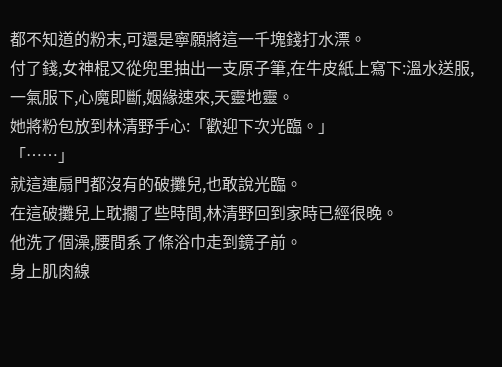都不知道的粉末,可還是寧願將這一千塊錢打水漂。
付了錢,女神棍又從兜里抽出一支原子筆,在牛皮紙上寫下:溫水送服,一氣服下,心魔即斷,姻緣速來,天靈地靈。
她將粉包放到林清野手心:「歡迎下次光臨。」
「……」
就這連扇門都沒有的破攤兒,也敢說光臨。
在這破攤兒上耽擱了些時間,林清野回到家時已經很晚。
他洗了個澡,腰間系了條浴巾走到鏡子前。
身上肌肉線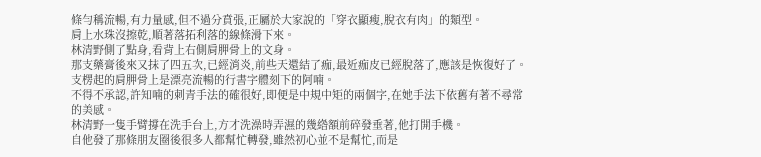條勻稱流暢,有力量感,但不過分賁張,正屬於大家說的「穿衣顯瘦,脫衣有肉」的類型。
肩上水珠沒擦乾,順著落拓利落的線條滑下來。
林清野側了點身,看背上右側肩胛骨上的文身。
那支藥膏後來又抹了四五次,已經消炎,前些天還結了痂,最近痂皮已經脫落了,應該是恢復好了。
支楞起的肩胛骨上是漂亮流暢的行書字體刻下的阿喃。
不得不承認,許知喃的刺青手法的確很好,即便是中規中矩的兩個字,在她手法下依舊有著不尋常的美感。
林清野一隻手臂撐在洗手台上,方才洗澡時弄濕的幾綹額前碎發垂著,他打開手機。
自他發了那條朋友圈後很多人都幫忙轉發,雖然初心並不是幫忙,而是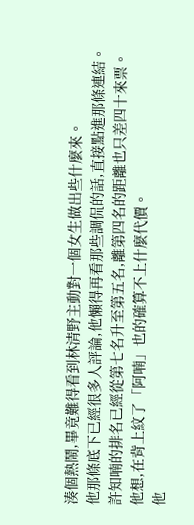湊個熱鬧,畢竟難得看到林清野主動對一個女生做出些什麼來。
他那條底下已經很多人評論,他懶得再看那些調侃的話,直接點進那條連結。
許知喃的排名已經從第七名升至第五名,離第四名的距離也只差四十來票。
他想,在背上紋了「阿喃」也的確算不上什麼代價。
他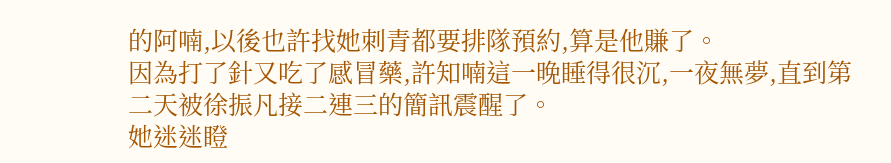的阿喃,以後也許找她刺青都要排隊預約,算是他賺了。
因為打了針又吃了感冒藥,許知喃這一晚睡得很沉,一夜無夢,直到第二天被徐振凡接二連三的簡訊震醒了。
她迷迷瞪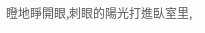瞪地睜開眼,刺眼的陽光打進臥室里,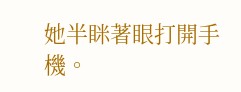她半眯著眼打開手機。